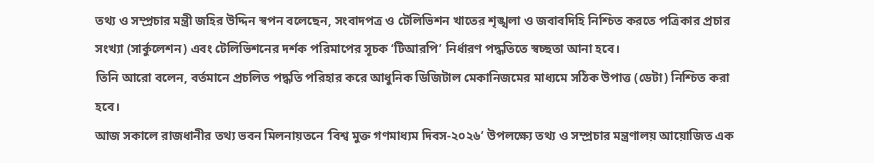তথ্য ও সম্প্রচার মন্ত্রী জহির উদ্দিন স্বপন বলেছেন, সংবাদপত্র ও টেলিভিশন খাতের শৃঙ্খলা ও জবাবদিহি নিশ্চিত করতে পত্রিকার প্রচার সংখ্যা (সার্কুলেশন) এবং টেলিভিশনের দর্শক পরিমাপের সূচক ‘টিআরপি’ নির্ধারণ পদ্ধতিতে স্বচ্ছতা আনা হবে।
তিনি আরো বলেন, বর্তমানে প্রচলিত পদ্ধতি পরিহার করে আধুনিক ডিজিটাল মেকানিজমের মাধ্যমে সঠিক উপাত্ত (ডেটা) নিশ্চিত করা হবে।
আজ সকালে রাজধানীর তথ্য ভবন মিলনায়তনে ‘বিশ্ব মুক্ত গণমাধ্যম দিবস-২০২৬’ উপলক্ষ্যে তথ্য ও সম্প্রচার মন্ত্রণালয় আয়োজিত এক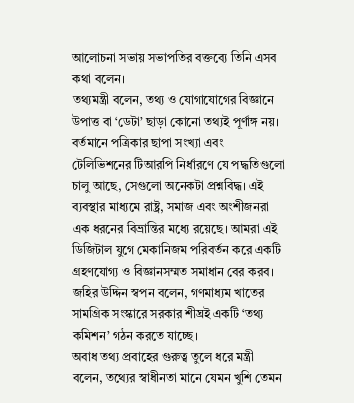আলোচনা সভায় সভাপতির বক্তব্যে তিনি এসব কথা বলেন।
তথ্যমন্ত্রী বলেন, তথ্য ও যোগাযোগের বিজ্ঞানে উপাত্ত বা ‘ডেটা’ ছাড়া কোনো তথ্যই পূর্ণাঙ্গ নয়। বর্তমানে পত্রিকার ছাপা সংখ্যা এবং টেলিভিশনের টিআরপি নির্ধারণে যে পদ্ধতিগুলো চালু আছে, সেগুলো অনেকটা প্রশ্নবিদ্ধ। এই ব্যবস্থার মাধ্যমে রাষ্ট্র, সমাজ এবং অংশীজনরা এক ধরনের বিভ্রান্তির মধ্যে রয়েছে। আমরা এই ডিজিটাল যুগে মেকানিজম পরিবর্তন করে একটি গ্রহণযোগ্য ও বিজ্ঞানসম্মত সমাধান বের করব।
জহির উদ্দিন স্বপন বলেন, গণমাধ্যম খাতের সামগ্রিক সংস্কারে সরকার শীঘ্রই একটি ‘তথ্য কমিশন’ গঠন করতে যাচ্ছে।
অবাধ তথ্য প্রবাহের গুরুত্ব তুলে ধরে মন্ত্রী বলেন, তথ্যের স্বাধীনতা মানে যেমন খুশি তেমন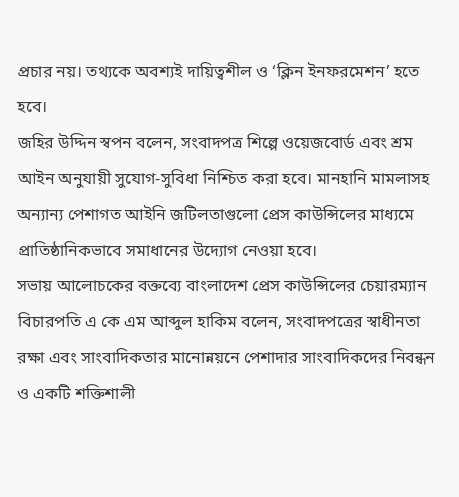প্রচার নয়। তথ্যকে অবশ্যই দায়িত্বশীল ও ‘ক্লিন ইনফরমেশন’ হতে হবে।
জহির উদ্দিন স্বপন বলেন, সংবাদপত্র শিল্পে ওয়েজবোর্ড এবং শ্রম আইন অনুযায়ী সুযোগ-সুবিধা নিশ্চিত করা হবে। মানহানি মামলাসহ অন্যান্য পেশাগত আইনি জটিলতাগুলো প্রেস কাউন্সিলের মাধ্যমে প্রাতিষ্ঠানিকভাবে সমাধানের উদ্যোগ নেওয়া হবে।
সভায় আলোচকের বক্তব্যে বাংলাদেশ প্রেস কাউন্সিলের চেয়ারম্যান বিচারপতি এ কে এম আব্দুল হাকিম বলেন, সংবাদপত্রের স্বাধীনতা রক্ষা এবং সাংবাদিকতার মানোন্নয়নে পেশাদার সাংবাদিকদের নিবন্ধন ও একটি শক্তিশালী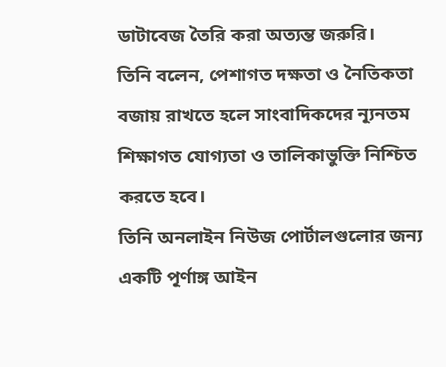ডাটাবেজ তৈরি করা অত্যন্ত জরুরি।
তিনি বলেন, পেশাগত দক্ষতা ও নৈতিকতা বজায় রাখতে হলে সাংবাদিকদের ন্যূনতম শিক্ষাগত যোগ্যতা ও তালিকাভুক্তি নিশ্চিত করতে হবে।
তিনি অনলাইন নিউজ পোর্টালগুলোর জন্য একটি পূর্ণাঙ্গ আইন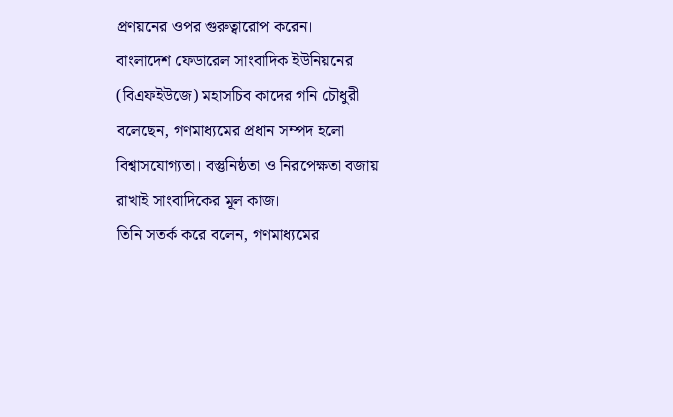প্রণয়নের ওপর গুরুত্বারোপ করেন।
বাংলাদেশ ফেডারেল সাংবাদিক ইউনিয়নের (বিএফইউজে) মহাসচিব কাদের গনি চৌধুরী বলেছেন, গণমাধ্যমের প্রধান সম্পদ হলো বিশ্বাসযোগ্যতা। বস্তুনিষ্ঠতা ও নিরপেক্ষতা বজায় রাখাই সাংবাদিকের মূল কাজ।
তিনি সতর্ক করে বলেন, গণমাধ্যমের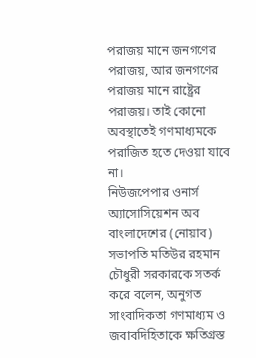পরাজয় মানে জনগণের পরাজয়, আর জনগণের পরাজয় মানে রাষ্ট্রের পরাজয়। তাই কোনো অবস্থাতেই গণমাধ্যমকে পরাজিত হতে দেওয়া যাবে না।
নিউজপেপার ওনার্স অ্যাসোসিয়েশন অব বাংলাদেশের (নোয়াব) সভাপতি মতিউর রহমান চৌধুরী সরকারকে সতর্ক করে বলেন, অনুগত সাংবাদিকতা গণমাধ্যম ও জবাবদিহিতাকে ক্ষতিগ্রস্ত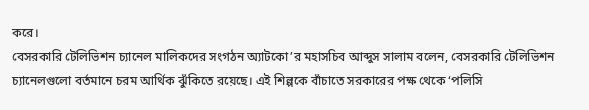করে।
বেসরকারি টেলিভিশন চ্যানেল মালিকদের সংগঠন অ্যাটকো’র মহাসচিব আব্দুস সালাম বলেন, বেসরকারি টেলিভিশন চ্যানেলগুলো বর্তমানে চরম আর্থিক ঝুঁকিতে রয়েছে। এই শিল্পকে বাঁচাতে সরকারের পক্ষ থেকে ‘পলিসি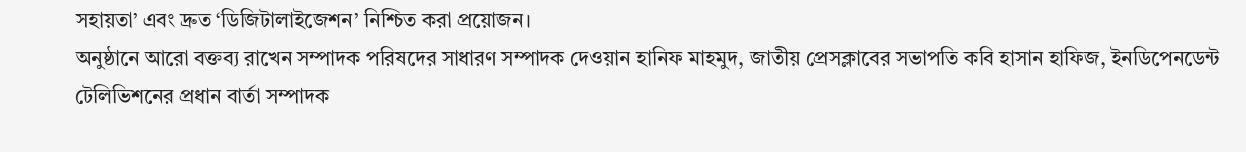সহায়তা’ এবং দ্রুত ‘ডিজিটালাইজেশন’ নিশ্চিত করা প্রয়োজন।
অনুষ্ঠানে আরো বক্তব্য রাখেন সম্পাদক পরিষদের সাধারণ সম্পাদক দেওয়ান হানিফ মাহমুদ, জাতীয় প্রেসক্লাবের সভাপতি কবি হাসান হাফিজ, ইনডিপেনডেন্ট টেলিভিশনের প্রধান বার্তা সম্পাদক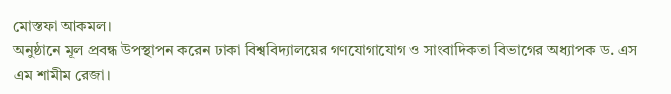মোস্তফা আকমল।
অনুষ্ঠানে মূল প্রবন্ধ উপস্থাপন করেন ঢাকা বিশ্ববিদ্যালয়ের গণযোগাযোগ ও সাংবাদিকতা বিভাগের অধ্যাপক ড. এস এম শামীম রেজা।